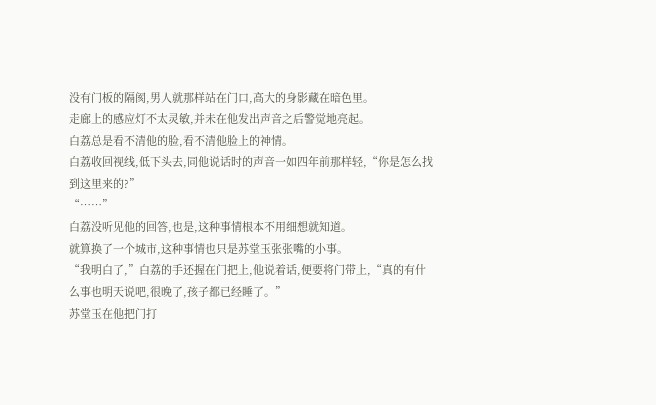没有门板的隔阂,男人就那样站在门口,高大的身影藏在暗色里。
走廊上的感应灯不太灵敏,并未在他发出声音之后警觉地亮起。
白荔总是看不清他的脸,看不清他脸上的神情。
白荔收回视线,低下头去,同他说话时的声音一如四年前那样轻,“你是怎么找到这里来的?”
“……”
白荔没听见他的回答,也是,这种事情根本不用细想就知道。
就算换了一个城市,这种事情也只是苏堂玉张张嘴的小事。
“我明白了,”白荔的手还握在门把上,他说着话,便要将门带上,“真的有什么事也明天说吧,很晚了,孩子都已经睡了。”
苏堂玉在他把门打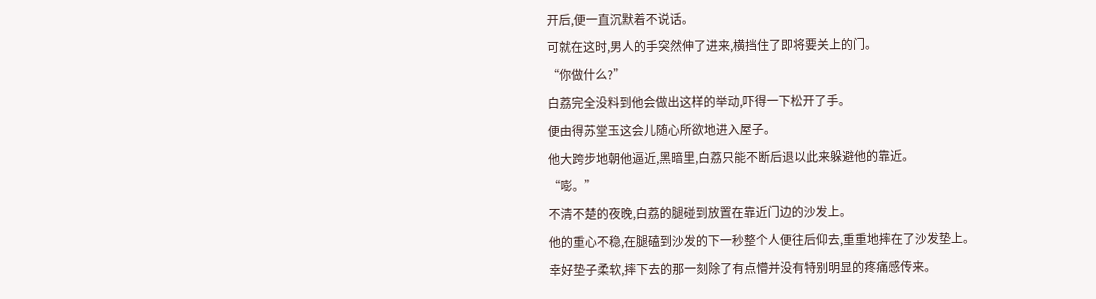开后,便一直沉默着不说话。
可就在这时,男人的手突然伸了进来,横挡住了即将要关上的门。
“你做什么?”
白荔完全没料到他会做出这样的举动,吓得一下松开了手。
便由得苏堂玉这会儿随心所欲地进入屋子。
他大跨步地朝他逼近,黑暗里,白荔只能不断后退以此来躲避他的靠近。
“嘭。”
不清不楚的夜晚,白荔的腿碰到放置在靠近门边的沙发上。
他的重心不稳,在腿磕到沙发的下一秒整个人便往后仰去,重重地摔在了沙发垫上。
幸好垫子柔软,摔下去的那一刻除了有点懵并没有特别明显的疼痛感传来。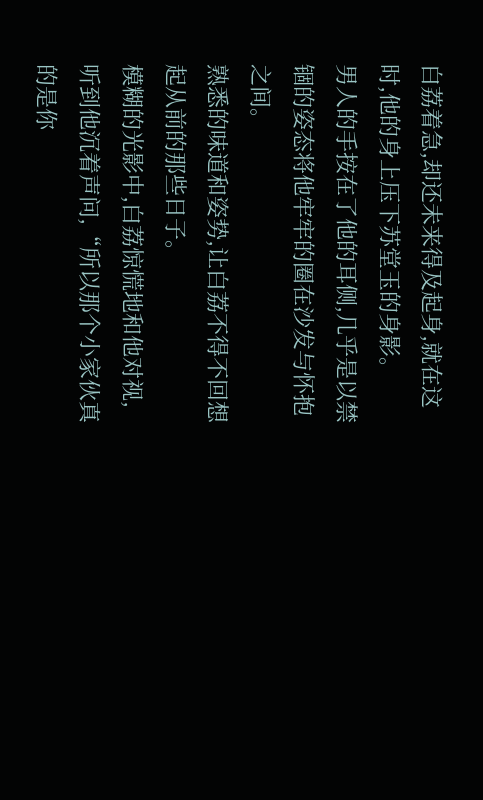白荔着急,却还未来得及起身,就在这时,他的身上压下苏堂玉的身影。
男人的手按在了他的耳侧,几乎是以禁锢的姿态将他牢牢的圈在沙发与怀抱之间。
熟悉的味道和姿势,让白荔不得不回想起从前的那些日子。
模糊的光影中,白荔惊慌地和他对视,听到他沉着声问,“所以那个小家伙真的是你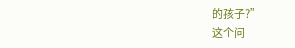的孩子?”
这个问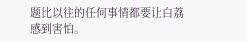题比以往的任何事情都要让白荔感到害怕。